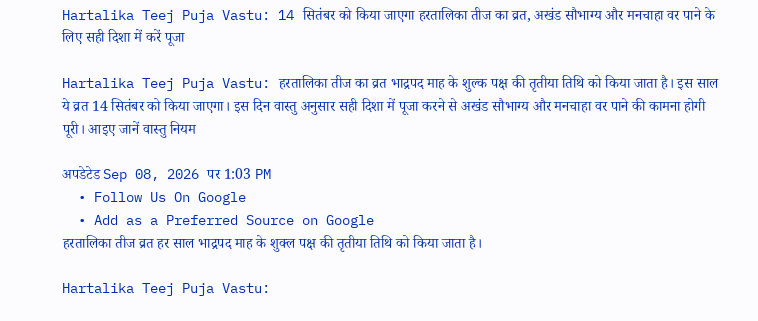Hartalika Teej Puja Vastu: 14 सितंबर को किया जाएगा हरतालिका तीज का व्रत, अखंड सौभाग्य और मनचाहा वर पाने के लिए सही दिशा में करें पूजा

Hartalika Teej Puja Vastu: हरतालिका तीज का व्रत भाद्रपद माह के शुल्क पक्ष की तृतीया तिथि को किया जाता है। इस साल ये व्रत 14 सितंबर को किया जाएगा। इस दिन वास्तु अनुसार सही दिशा में पूजा करने से अखंड सौभाग्य और मनचाहा वर पाने की कामना होगी पूरी। आइए जानें वास्तु नियम

अपडेटेड Sep 08, 2026 पर 1:03 PM
  • Follow Us On Google
  • Add as a Preferred Source on Google
हरतालिका तीज व्रत हर साल भाद्रपद माह के शुक्ल पक्ष की तृतीया तिथि को किया जाता है।

Hartalika Teej Puja Vastu: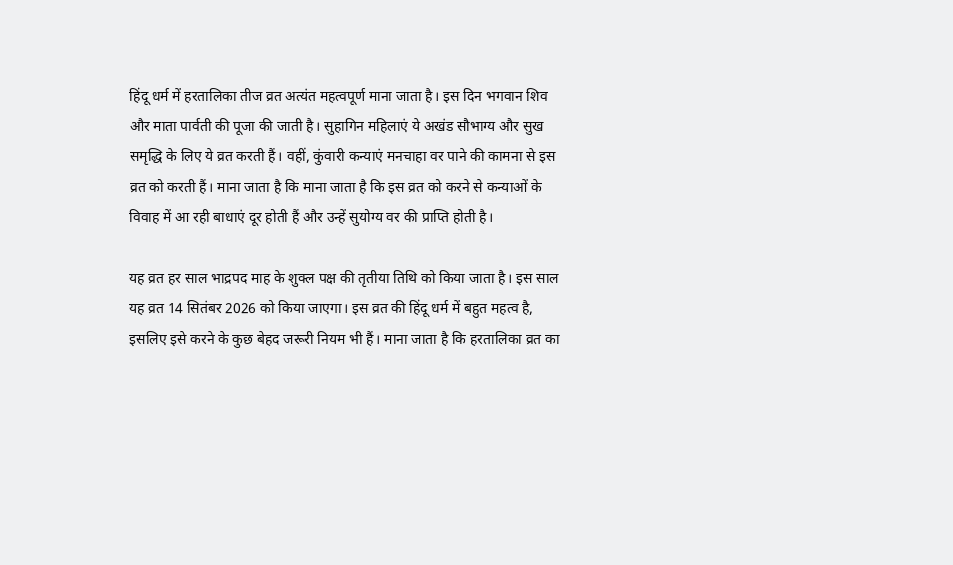हिंदू धर्म में हरतालिका तीज व्रत अत्यंत महत्वपूर्ण माना जाता है। इस दिन भगवान शिव और माता पार्वती की पूजा की जाती है। सुहागिन महिलाएं ये अखंड सौभाग्य और सुख समृद्धि के लिए ये व्रत करती हैं। वहीं, कुंवारी कन्याएं मनचाहा वर पाने की कामना से इस व्रत को करती हैं। माना जाता है कि माना जाता है कि इस व्रत को करने से कन्याओं के विवाह में आ रही बाधाएं दूर होती हैं और उन्हें सुयोग्य वर की प्राप्ति होती है।

यह व्रत हर साल भाद्रपद माह के शुक्ल पक्ष की तृतीया तिथि को किया जाता है। इस साल यह व्रत 14 सितंबर 2026 को किया जाएगा। इस व्रत की हिंदू धर्म में बहुत महत्व है, इसलिए इसे करने के कुछ बेहद जरूरी नियम भी हैं। माना जाता है कि हरतालिका व्रत का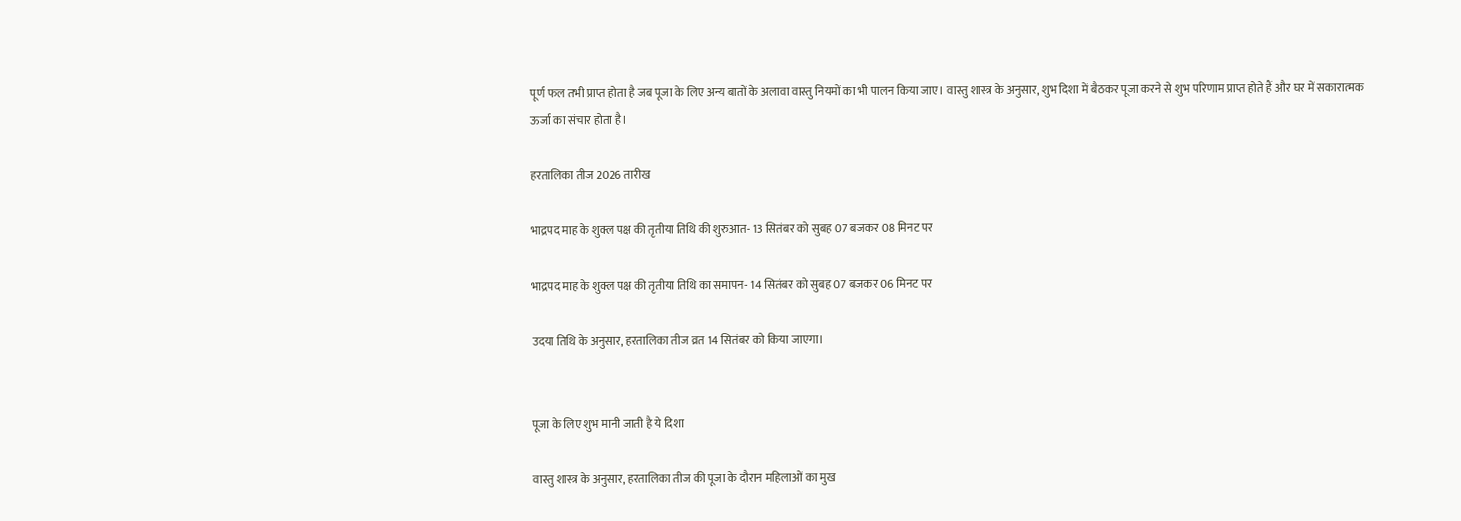पूर्ण फल तभी प्राप्त होता है जब पूजा के लिए अन्य बातों के अलावा वास्तु नियमों का भी पालन किया जाए। वास्तु शास्त्र के अनुसार, शुभ दिशा में बैठकर पूजा करने से शुभ परिणाम प्राप्त होते हैं और घर में सकारात्मक ऊर्जा का संचार होता है।

हरतालिका तीज 2026 तारीख

भाद्रपद माह के शुक्ल पक्ष की तृतीया तिथि की शुरुआत- 13 सितंबर को सुबह 07 बजकर 08 मिनट पर

भाद्रपद माह के शुक्ल पक्ष की तृतीया तिथि का समापन- 14 सितंबर को सुबह 07 बजकर 06 मिनट पर

उदया तिथि के अनुसार, हरतालिका तीज व्रत 14 सितंबर को किया जाएगा।


पूजा के लिए शुभ मानी जाती है ये दिशा

वास्तु शास्त्र के अनुसार, हरतालिका तीज की पूजा के दौरान महिलाओं का मुख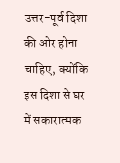उत्तर-पूर्व दिशा की ओर होना चाहिए, क्योंकि इस दिशा से घर में सकारात्मक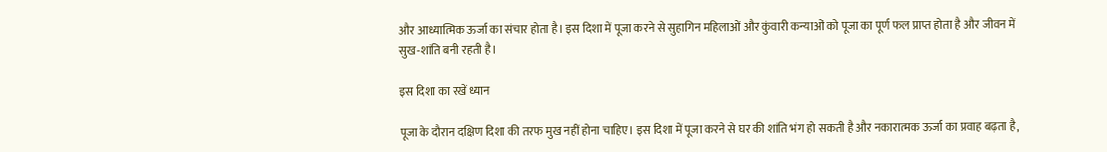और आध्यात्मिक ऊर्जा का संचार होता है। इस दिशा में पूजा करने से सुहागिन महिलाओं और कुंवारी कन्याओं को पूजा का पूर्ण फल प्राप्त होता है और जीवन में सुख-शांति बनी रहती है।

इस दिशा का रखें ध्यान

पूजा के दौरान दक्षिण दिशा की तरफ मुख नहीं होना चाहिए। इस दिशा में पूजा करने से घर की शांति भंग हो सकती है और नकारात्मक ऊर्जा का प्रवाह बढ़ता है,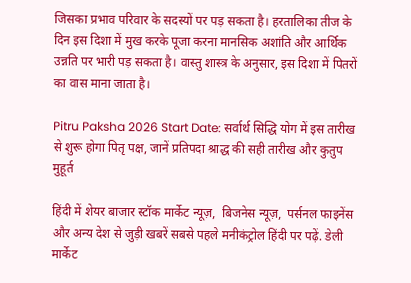जिसका प्रभाव परिवार के सदस्यों पर पड़ सकता है। हरतालिका तीज के दिन इस दिशा में मुख करके पूजा करना मानसिक अशांति और आर्थिक उन्नति पर भारी पड़ सकता है। वास्तु शास्त्र के अनुसार, इस दिशा में पितरों का वास माना जाता है।

Pitru Paksha 2026 Start Date: सर्वार्थ सिद्धि योग में इस तारीख से शुरू होगा पितृ पक्ष, जानें प्रतिपदा श्राद्ध की सही तारीख और कुतुप मुहूर्त

हिंदी में शेयर बाजार स्टॉक मार्केट न्यूज़,  बिजनेस न्यूज़,  पर्सनल फाइनेंस और अन्य देश से जुड़ी खबरें सबसे पहले मनीकंट्रोल हिंदी पर पढ़ें. डेली मार्केट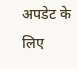अपडेट के लिए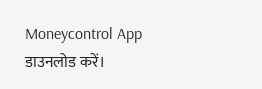Moneycontrol App  डाउनलोड करें।